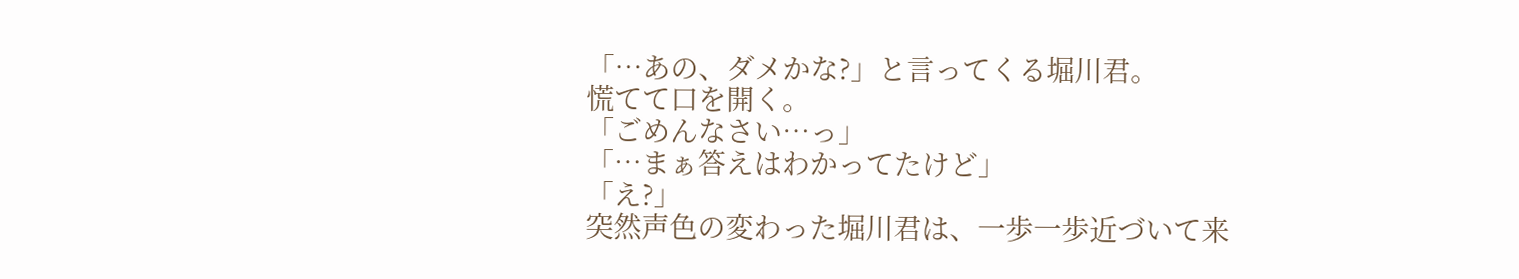「…あの、ダメかな?」と言ってくる堀川君。
慌てて口を開く。
「ごめんなさい…っ」
「…まぁ答えはわかってたけど」
「え?」
突然声色の変わった堀川君は、一歩一歩近づいて来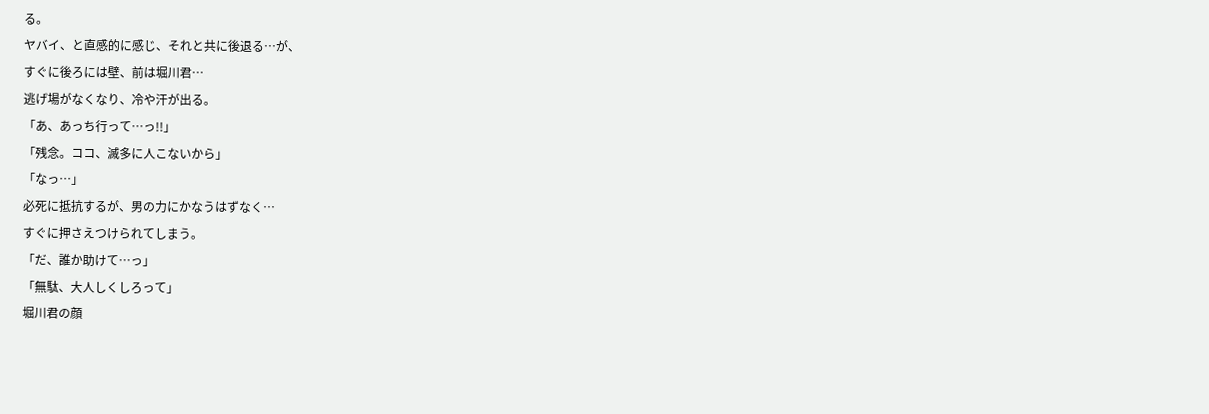る。
ヤバイ、と直感的に感じ、それと共に後退る…が、
すぐに後ろには壁、前は堀川君…
逃げ場がなくなり、冷や汗が出る。
「あ、あっち行って…っ!!」
「残念。ココ、滅多に人こないから」
「なっ…」
必死に抵抗するが、男の力にかなうはずなく…
すぐに押さえつけられてしまう。
「だ、誰か助けて…っ」
「無駄、大人しくしろって」
堀川君の顔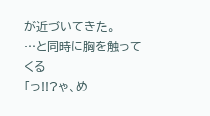が近づいてきた。
…と同時に胸を触ってくる
「っ!!?ゃ、め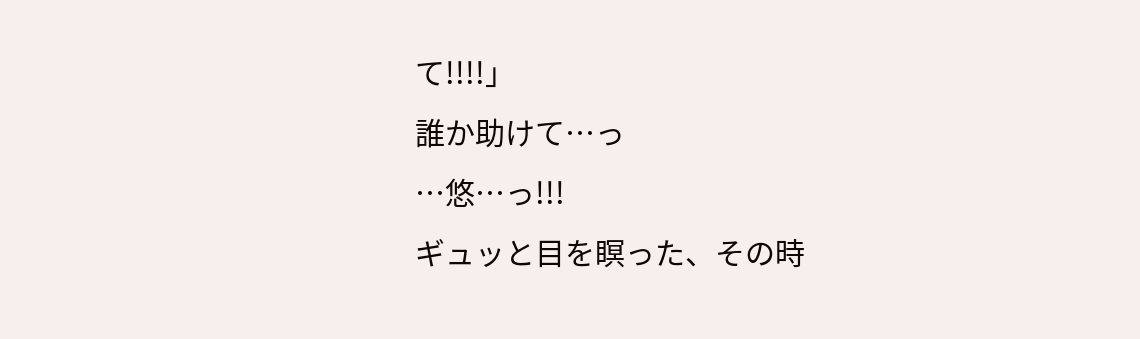て!!!!」
誰か助けて…っ
…悠…っ!!!
ギュッと目を瞑った、その時